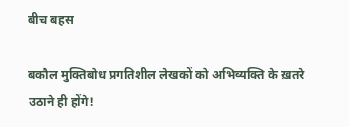बीच बहस

बकौल मुक्तिबोध प्रगतिशील लेखकों को अभिव्यक्ति के ख़तरे उठाने ही होंगे!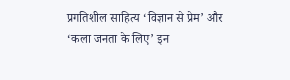प्रगतिशील साहित्य ‘विज्ञान से प्रेम’ और ‘कला जनता के लिए’ इन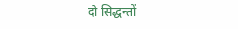दो सिद्धन्तों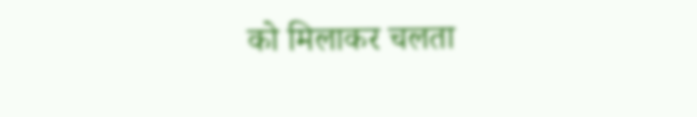को मिलाकर चलता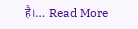है।… Read More